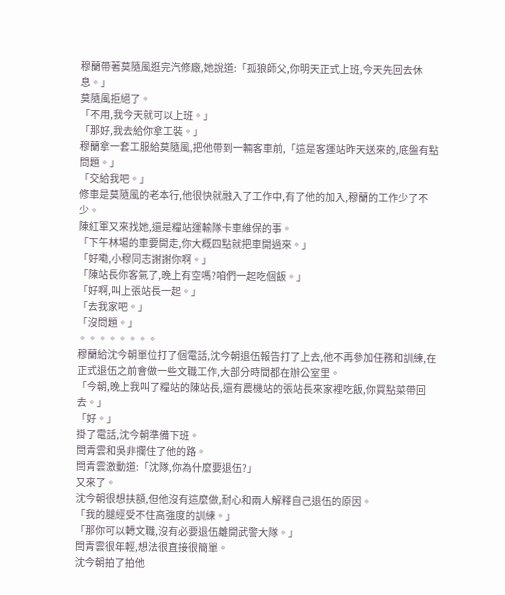穆蘭帶著莫隨風逛完汽修廠,她說道:「孤狼師父,你明天正式上班,今天先回去休息。」
莫隨風拒絕了。
「不用,我今天就可以上班。」
「那好,我去給你拿工裝。」
穆蘭拿一套工服給莫隨風,把他帶到一輛客車前,「這是客運站昨天送來的,底盤有點問題。」
「交給我吧。」
修車是莫隨風的老本行,他很快就融入了工作中,有了他的加入,穆蘭的工作少了不少。
陳紅軍又來找她,還是糧站運輸隊卡車維保的事。
「下午林場的車要開走,你大概四點就把車開過來。」
「好嘞,小穆同志謝謝你啊。」
「陳站長你客氣了,晚上有空嗎?咱們一起吃個飯。」
「好啊,叫上張站長一起。」
「去我家吧。」
「沒問題。」
。。。。。。。。
穆蘭給沈今朝單位打了個電話,沈今朝退伍報告打了上去,他不再參加任務和訓練,在正式退伍之前會做一些文職工作,大部分時間都在辦公室里。
「今朝,晚上我叫了糧站的陳站長,還有農機站的張站長來家裡吃飯,你買點菜帶回去。」
「好。」
掛了電話,沈今朝準備下班。
閆青雲和吳非攔住了他的路。
閆青雲激動道:「沈隊,你為什麼要退伍?」
又來了。
沈今朝很想扶額,但他沒有這麼做,耐心和兩人解釋自己退伍的原因。
「我的腿經受不住高強度的訓練。」
「那你可以轉文職,沒有必要退伍離開武警大隊。」
閆青雲很年輕,想法很直接很簡單。
沈今朝拍了拍他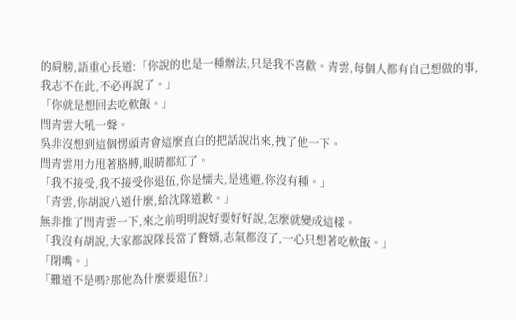的肩膀,語重心長道:「你說的也是一種辦法,只是我不喜歡。青雲,每個人都有自己想做的事,我志不在此,不必再說了。」
「你就是想回去吃軟飯。」
閆青雲大吼一聲。
吳非沒想到這個愣頭青會這麼直白的把話說出來,拽了他一下。
閆青雲用力甩著胳膊,眼睛都紅了。
「我不接受,我不接受你退伍,你是懦夫,是逃避,你沒有種。」
「青雲,你胡說八道什麼,給沈隊道歉。」
無非推了閆青雲一下,來之前明明說好要好好說,怎麼就變成這樣。
「我沒有胡說,大家都說隊長當了贅婿,志氣都沒了,一心只想著吃軟飯。」
「閉嘴。」
「難道不是嗎?那他為什麼要退伍?」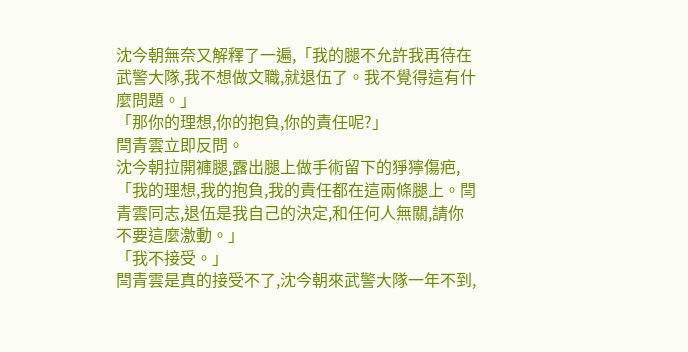沈今朝無奈又解釋了一遍,「我的腿不允許我再待在武警大隊,我不想做文職,就退伍了。我不覺得這有什麼問題。」
「那你的理想,你的抱負,你的責任呢?」
閆青雲立即反問。
沈今朝拉開褲腿,露出腿上做手術留下的猙獰傷疤,「我的理想,我的抱負,我的責任都在這兩條腿上。閆青雲同志,退伍是我自己的決定,和任何人無關,請你不要這麼激動。」
「我不接受。」
閆青雲是真的接受不了,沈今朝來武警大隊一年不到,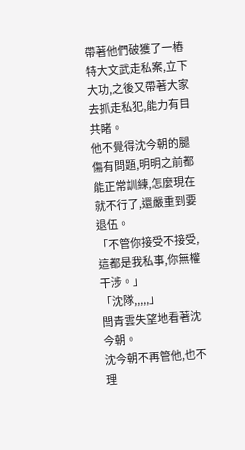帶著他們破獲了一樁特大文武走私案,立下大功,之後又帶著大家去抓走私犯,能力有目共睹。
他不覺得沈今朝的腿傷有問題,明明之前都能正常訓練,怎麼現在就不行了,還嚴重到要退伍。
「不管你接受不接受,這都是我私事,你無權干涉。」
「沈隊,,,,,」
閆青雲失望地看著沈今朝。
沈今朝不再管他,也不理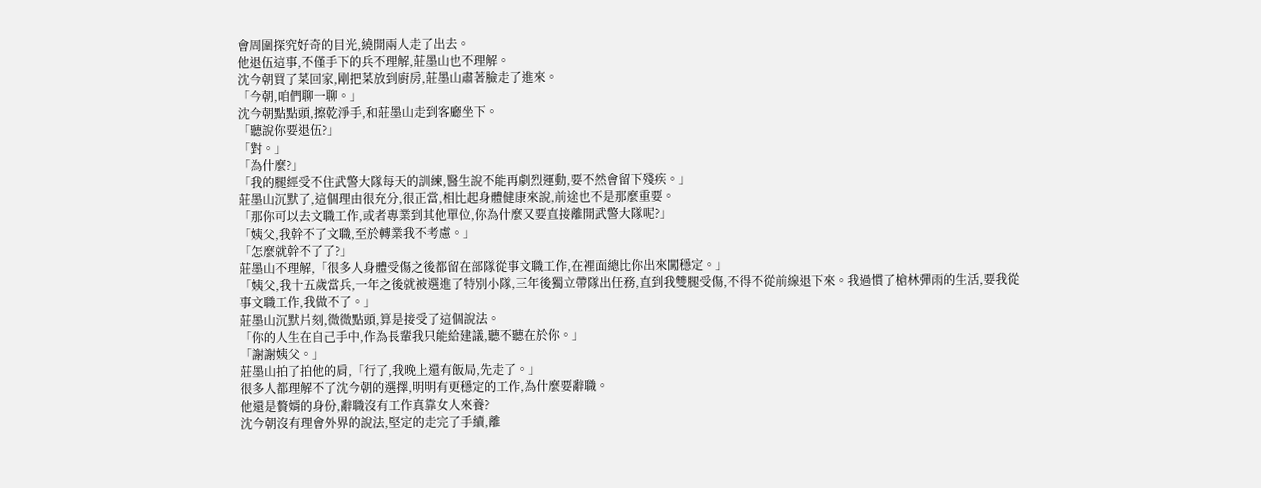會周圍探究好奇的目光,繞開兩人走了出去。
他退伍這事,不僅手下的兵不理解,莊墨山也不理解。
沈今朝買了菜回家,剛把菜放到廚房,莊墨山肅著臉走了進來。
「今朝,咱們聊一聊。」
沈今朝點點頭,擦乾淨手,和莊墨山走到客廳坐下。
「聽說你要退伍?」
「對。」
「為什麼?」
「我的腿經受不住武警大隊每天的訓練,醫生說不能再劇烈運動,要不然會留下殘疾。」
莊墨山沉默了,這個理由很充分,很正當,相比起身體健康來說,前途也不是那麼重要。
「那你可以去文職工作,或者專業到其他單位,你為什麼又要直接離開武警大隊呢?」
「姨父,我幹不了文職,至於轉業我不考慮。」
「怎麼就幹不了了?」
莊墨山不理解,「很多人身體受傷之後都留在部隊從事文職工作,在裡面總比你出來闖穩定。」
「姨父,我十五歲當兵,一年之後就被選進了特別小隊,三年後獨立帶隊出任務,直到我雙腿受傷,不得不從前線退下來。我過慣了槍林彈雨的生活,要我從事文職工作,我做不了。」
莊墨山沉默片刻,微微點頭,算是接受了這個說法。
「你的人生在自己手中,作為長輩我只能給建議,聽不聽在於你。」
「謝謝姨父。」
莊墨山拍了拍他的肩,「行了,我晚上還有飯局,先走了。」
很多人都理解不了沈今朝的選擇,明明有更穩定的工作,為什麼要辭職。
他還是贅婿的身份,辭職沒有工作真靠女人來養?
沈今朝沒有理會外界的說法,堅定的走完了手續,離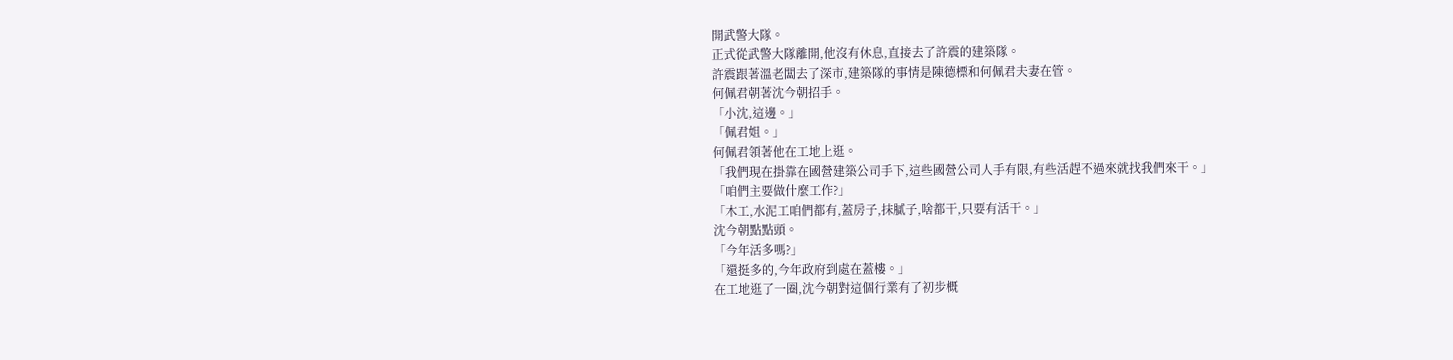開武警大隊。
正式從武警大隊離開,他沒有休息,直接去了許震的建築隊。
許震跟著溫老闆去了深市,建築隊的事情是陳德標和何佩君夫妻在管。
何佩君朝著沈今朝招手。
「小沈,這邊。」
「佩君姐。」
何佩君領著他在工地上逛。
「我們現在掛靠在國營建築公司手下,這些國營公司人手有限,有些活趕不過來就找我們來干。」
「咱們主要做什麼工作?」
「木工,水泥工咱們都有,蓋房子,抹膩子,啥都干,只要有活干。」
沈今朝點點頭。
「今年活多嗎?」
「還挺多的,今年政府到處在蓋樓。」
在工地逛了一圈,沈今朝對這個行業有了初步概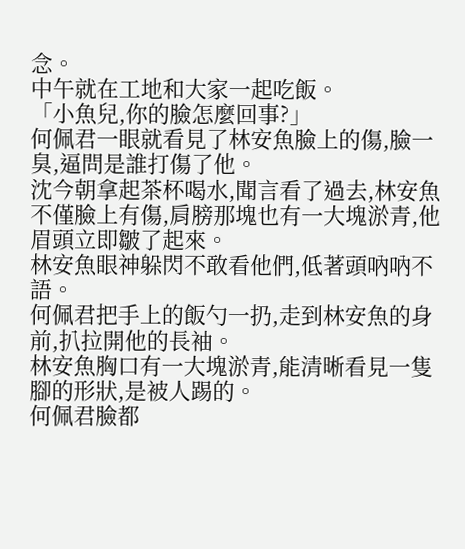念。
中午就在工地和大家一起吃飯。
「小魚兒,你的臉怎麼回事?」
何佩君一眼就看見了林安魚臉上的傷,臉一臭,逼問是誰打傷了他。
沈今朝拿起茶杯喝水,聞言看了過去,林安魚不僅臉上有傷,肩膀那塊也有一大塊淤青,他眉頭立即皺了起來。
林安魚眼神躲閃不敢看他們,低著頭吶吶不語。
何佩君把手上的飯勺一扔,走到林安魚的身前,扒拉開他的長袖。
林安魚胸口有一大塊淤青,能清晰看見一隻腳的形狀,是被人踢的。
何佩君臉都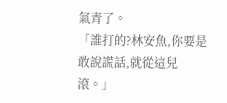氣青了。
「誰打的?林安魚,你要是敢說謊話,就從這兒滾。」